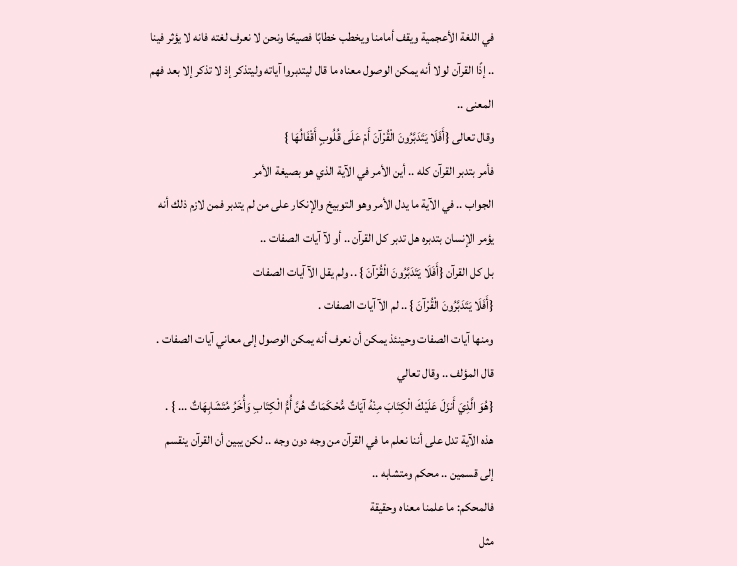في اللغة الأعجمية ويقف أمامنا ويخطب خطابًا فصيحًا ونحن لا نعرف لغته فانه لا يؤثر فينا .. إذًا القرآن لولا أنه يمكن الوصول معناه ما قال ليتدبروا آياته وليتذكر إذ لا تذكر إلا بعد فهم المعنى ..
وقال تعالى {أَفَلَا يَتَدَبَّرُونَ الْقُرْآنَ أَمْ عَلَى قُلُوبٍ أَقْفَالُهَا }
فأمر بتدبر القرآن كله .. أين الأمر في الآية الذي هو بصيغة الأمر
الجواب .. في الآية ما يدل الأمر وهو التوبيخ والإنكار على من لم يتدبر فمن لازم ذلك أنه يؤمر الإنسان بتدبره هل تدبر كل القرآن .. أو لآ آيات الصفات ..
بل كل القرآن {أَفَلَا يَتَدَبَّرُونَ الْقُرْآنَ } .. ولم يقل الآ آيات الصفات
{أَفَلَا يَتَدَبَّرُونَ الْقُرْآنَ } .. لم الآ آيات الصفات .
ومنها آيات الصفات وحينئذ يمكن أن نعرف أنه يمكن الوصول إلى معاني آيات الصفات .
قال المؤلف .. وقال تعالي
{هُوَ الَّذِيَ أَنزَلَ عَلَيْكَ الْكِتَابَ مِنْهُ آيَاتٌ مُّحْكَمَاتٌ هُنَّ أُمُّ الْكِتَابِ وَأُخَرُ مُتَشَابِهَاتٌ ... } .
هذه الآية تدل على أننا نعلم ما في القرآن من وجه دون وجه .. لكن يبين أن القرآن ينقسم إلى قسمين .. محكم ومتشابه ..
فالمحكم: ما علمنا معناه وحقيقة
مثل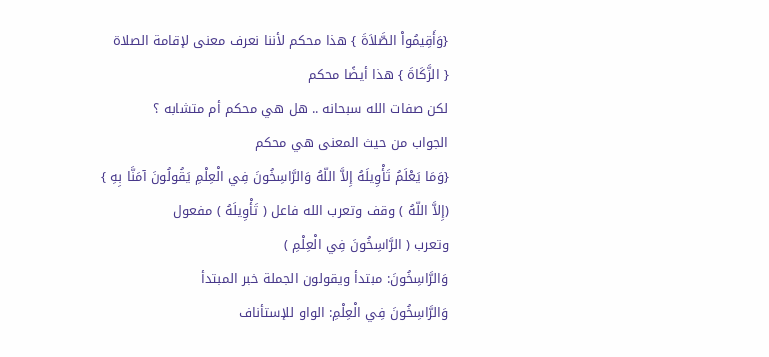{وَأَقِيمُواْ الصَّلاَةَ } هذا محكم لأننا نعرف معنى لإقامة الصلاة
{ الزَّكَاةَ } هذا أيضًا محكم
لكن صفات الله سبحانه .. هل هي محكم أم متشابه ؟
الجواب من حيث المعنى هي محكم
{وَمَا يَعْلَمُ تَأْوِيلَهُ إِلاَّ اللّهُ وَالرَّاسِخُونَ فِي الْعِلْمِ يَقُولُونَ آمَنَّا بِهِ }
(إِلاَّ اللّهُ ) وقف وتعرب الله فاعل ( تَأْوِيلَهُ ) مفعول
وتعرب ( الرَّاسِخُونَ فِي الْعِلْمِ )
وَالرَّاسِخُونَ: مبتدأ ويقولون الجملة خبر المبتدأ
وَالرَّاسِخُونَ فِي الْعِلْمِ: الواو للإستأناف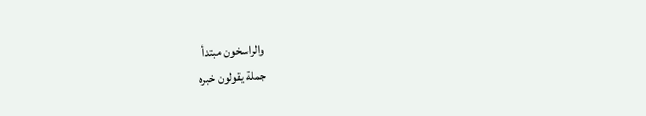والراسخون مبتدأ
جملة يقولون خبره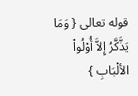قوله تعالى { وَمَا يَذَّكَّرُ إِلاَّ أُوْلُواْ الألْبَابِ }